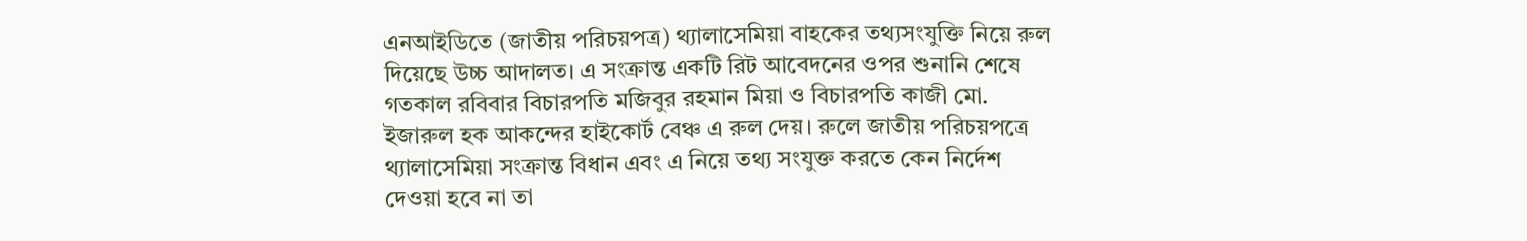এনআইডিতে (জাতীয় পরিচয়পত্র) থ্যালাসেমিয়া বাহকের তথ্যসংযুক্তি নিয়ে রুল দিয়েছে উচ্চ আদালত। এ সংক্রান্ত একটি রিট আবেদনের ওপর শুনানি শেষে গতকাল রবিবার বিচারপতি মজিবুর রহমান মিয়া ও বিচারপতি কাজী মো. ইজারুল হক আকন্দের হাইকোর্ট বেঞ্চ এ রুল দেয়। রুলে জাতীয় পরিচয়পত্রে থ্যালাসেমিয়া সংক্রান্ত বিধান এবং এ নিয়ে তথ্য সংযুক্ত করতে কেন নির্দেশ দেওয়া হবে না তা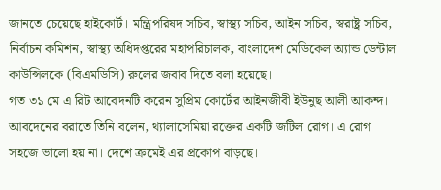জানতে চেয়েছে হাইকোর্ট। মন্ত্রিপরিষদ সচিব, স্বাস্থ্য সচিব, আইন সচিব, স্বরাষ্ট্র সচিব, নির্বাচন কমিশন, স্বাস্থ্য অধিদপ্তরের মহাপরিচালক, বাংলাদেশ মেডিকেল অ্যান্ড ডেন্টাল কাউন্সিলকে (বিএমডিসি) রুলের জবাব দিতে বলা হয়েছে।
গত ৩১ মে এ রিট আবেদনটি করেন সুপ্রিম কোর্টের আইনজীবী ইউনুছ আলী আকন্দ। আবদেনের বরাতে তিনি বলেন, থ্যালাসেমিয়া রক্তের একটি জটিল রোগ। এ রোগ সহজে ভালো হয় না। দেশে ক্রমেই এর প্রকোপ বাড়ছে।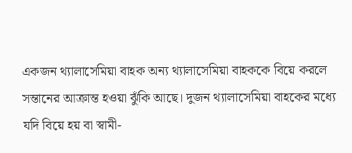একজন থ্যালাসেমিয়া বাহক অন্য থ্যালাসেমিয়া বাহককে বিয়ে করলে সন্তানের আক্রান্ত হওয়া ঝুঁকি আছে। দুজন থ্যালাসেমিয়া বাহকের মধ্যে যদি বিয়ে হয় বা স্বামী-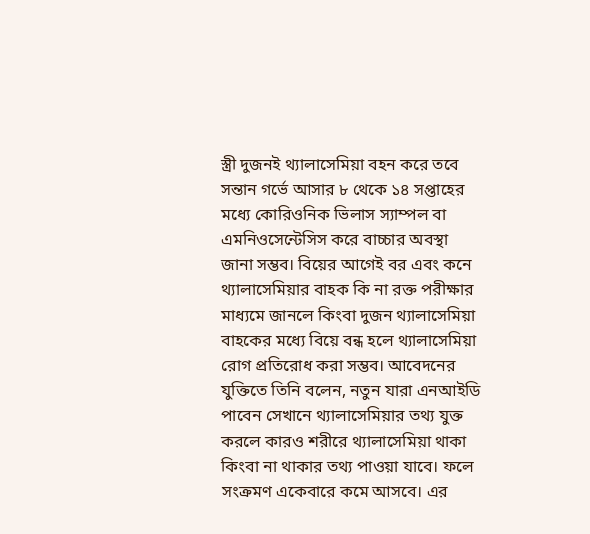স্ত্রী দুজনই থ্যালাসেমিয়া বহন করে তবে সন্তান গর্ভে আসার ৮ থেকে ১৪ সপ্তাহের মধ্যে কোরিওনিক ভিলাস স্যাম্পল বা এমনিওসেন্টেসিস করে বাচ্চার অবস্থা জানা সম্ভব। বিয়ের আগেই বর এবং কনে থ্যালাসেমিয়ার বাহক কি না রক্ত পরীক্ষার মাধ্যমে জানলে কিংবা দুজন থ্যালাসেমিয়া বাহকের মধ্যে বিয়ে বন্ধ হলে থ্যালাসেমিয়া রোগ প্রতিরোধ করা সম্ভব। আবেদনের যুক্তিতে তিনি বলেন, নতুন যারা এনআইডি পাবেন সেখানে থ্যালাসেমিয়ার তথ্য যুক্ত করলে কারও শরীরে থ্যালাসেমিয়া থাকা কিংবা না থাকার তথ্য পাওয়া যাবে। ফলে সংক্রমণ একেবারে কমে আসবে। এর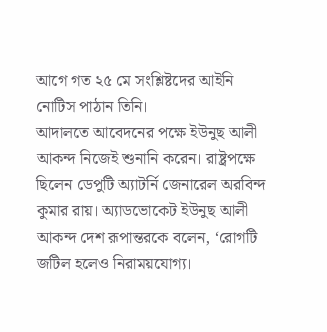আগে গত ২৫ মে সংশ্লিষ্টদের আইনি নোটিস পাঠান তিনি।
আদালতে আবেদনের পক্ষে ইউনুছ আলী আকন্দ নিজেই শুনানি করেন। রাষ্ট্রপক্ষে ছিলেন ডেপুটি অ্যাটর্নি জেনারেল অরবিন্দ কুমার রায়। অ্যাডভোকেট ইউনুছ আলী আকন্দ দেশ রূপান্তরকে বলেন, ‘রোগটি জটিল হলেও নিরাময়যোগ্য।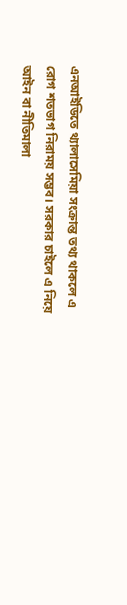এনআইডিতে থ্যালাসেমিয়া সংক্রান্ত তথ্য থাকলে এ রোগ শতভাগ নিরাময় সম্ভব। সরকার চাইলে এ নিয়ে আইন বা নীতিমালা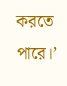করতে পারে।’